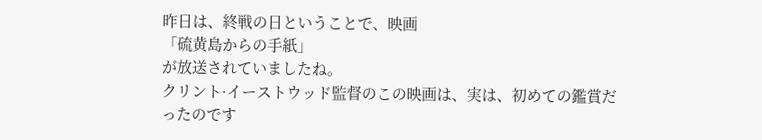昨日は、終戦の日ということで、映画
「硫黄島からの手紙」
が放送されていましたね。
クリント·イーストウッド監督のこの映画は、実は、初めての鑑賞だったのです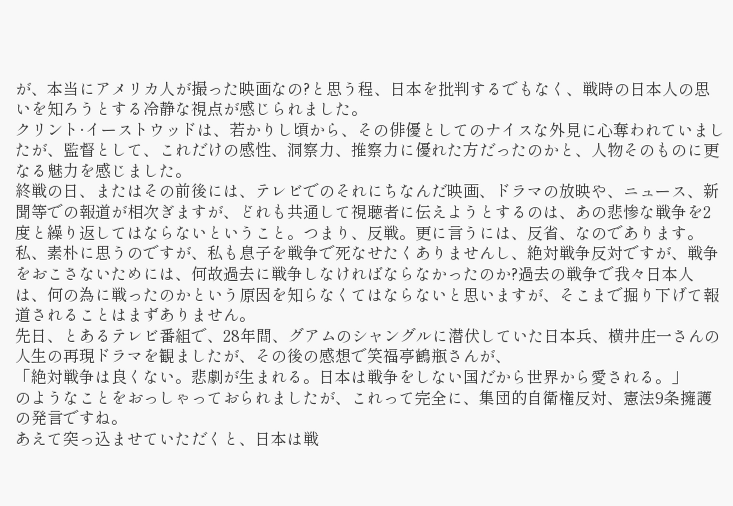が、本当にアメリカ人が撮った映画なの?と思う程、日本を批判するでもなく、戦時の日本人の思いを知ろうとする冷静な視点が感じられました。
クリント·イーストウッドは、若かりし頃から、その俳優としてのナイスな外見に心奪われていましたが、監督として、これだけの感性、洞察力、推察力に優れた方だったのかと、人物そのものに更なる魅力を感じました。
終戦の日、またはその前後には、テレビでのそれにちなんだ映画、ドラマの放映や、ニュース、新聞等での報道が相次ぎますが、どれも共通して視聴者に伝えようとするのは、あの悲惨な戦争を2度と繰り返してはならないということ。つまり、反戦。更に言うには、反省、なのであります。
私、素朴に思うのですが、私も息子を戦争で死なせたくありませんし、絶対戦争反対ですが、戦争をおこさないためには、何故過去に戦争しなければならなかったのか?過去の戦争で我々日本人は、何の為に戦ったのかという原因を知らなくてはならないと思いますが、そこまで掘り下げて報道されることはまずありません。
先日、とあるテレビ番組で、28年間、グアムのシャングルに潜伏していた日本兵、横井庄一さんの人生の再現ドラマを観ましたが、その後の感想で笑福亭鶴瓶さんが、
「絶対戦争は良くない。悲劇が生まれる。日本は戦争をしない国だから世界から愛される。」
のようなことをおっしゃっておられましたが、これって完全に、集団的自衛権反対、憲法9条擁護の発言ですね。
あえて突っ込ませていただくと、日本は戦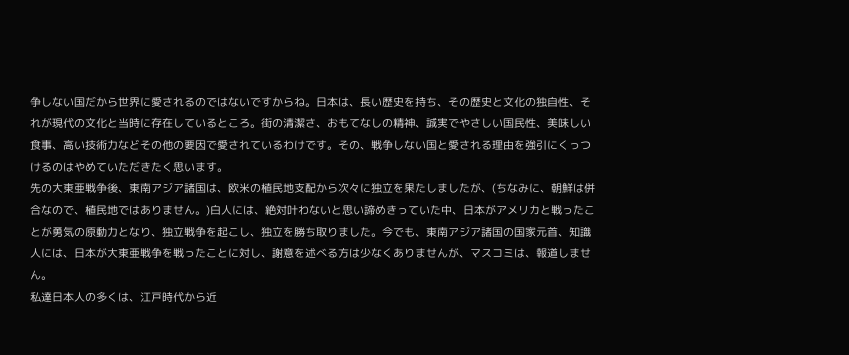争しない国だから世界に愛されるのではないですからね。日本は、長い歴史を持ち、その歴史と文化の独自性、それが現代の文化と当時に存在しているところ。街の清潔さ、おもてなしの精神、誠実でやさしい国民性、美味しい食事、高い技術力などその他の要因で愛されているわけです。その、戦争しない国と愛される理由を強引にくっつけるのはやめていただきたく思います。
先の大東亜戦争後、東南アジア諸国は、欧米の植民地支配から次々に独立を果たしましたが、(ちなみに、朝鮮は併合なので、植民地ではありません。)白人には、絶対叶わないと思い諦めきっていた中、日本がアメリカと戦ったことが勇気の原動力となり、独立戦争を起こし、独立を勝ち取りました。今でも、東南アジア諸国の国家元首、知識人には、日本が大東亜戦争を戦ったことに対し、謝意を述べる方は少なくありませんが、マスコミは、報道しません。
私達日本人の多くは、江戸時代から近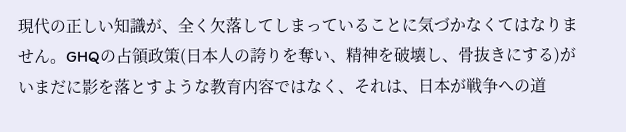現代の正しい知識が、全く欠落してしまっていることに気づかなくてはなりません。GHQの占領政策(日本人の誇りを奪い、精神を破壊し、骨抜きにする)がいまだに影を落とすような教育内容ではなく、それは、日本が戦争への道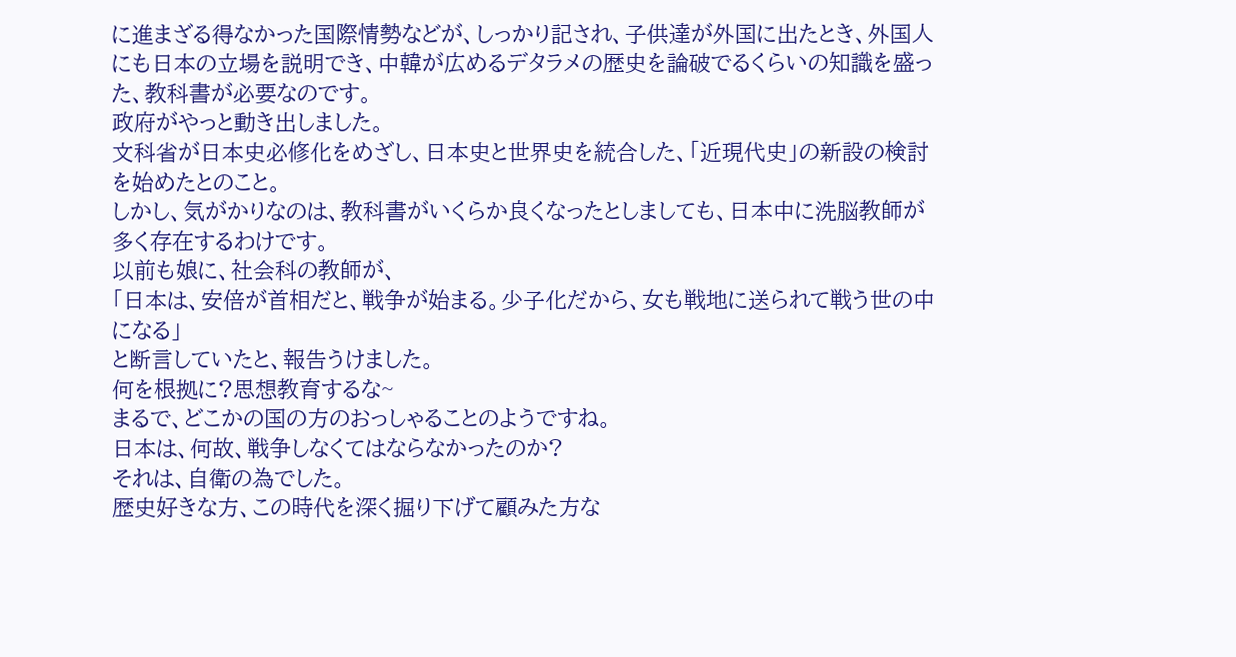に進まざる得なかった国際情勢などが、しっかり記され、子供達が外国に出たとき、外国人にも日本の立場を説明でき、中韓が広めるデタラメの歴史を論破でるくらいの知識を盛った、教科書が必要なのです。
政府がやっと動き出しました。
文科省が日本史必修化をめざし、日本史と世界史を統合した、「近現代史」の新設の検討を始めたとのこと。
しかし、気がかりなのは、教科書がいくらか良くなったとしましても、日本中に洗脳教師が多く存在するわけです。
以前も娘に、社会科の教師が、
「日本は、安倍が首相だと、戦争が始まる。少子化だから、女も戦地に送られて戦う世の中になる」
と断言していたと、報告うけました。
何を根拠に?思想教育するな~
まるで、どこかの国の方のおっしゃることのようですね。
日本は、何故、戦争しなくてはならなかったのか?
それは、自衛の為でした。
歴史好きな方、この時代を深く掘り下げて顧みた方な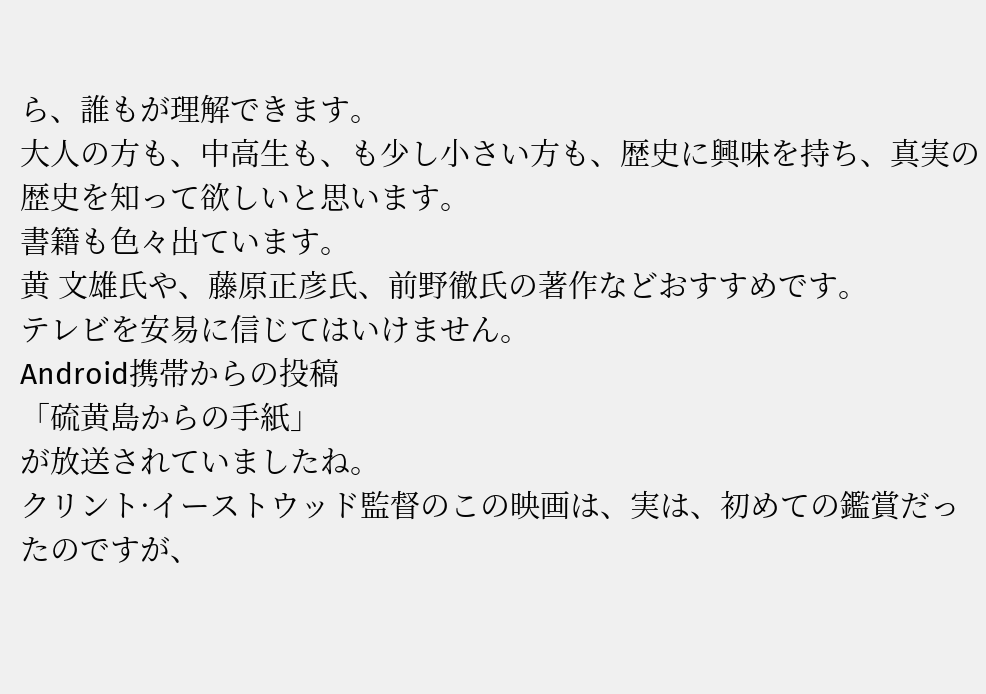ら、誰もが理解できます。
大人の方も、中高生も、も少し小さい方も、歴史に興味を持ち、真実の歴史を知って欲しいと思います。
書籍も色々出ています。
黄 文雄氏や、藤原正彦氏、前野徹氏の著作などおすすめです。
テレビを安易に信じてはいけません。
Android携帯からの投稿
「硫黄島からの手紙」
が放送されていましたね。
クリント·イーストウッド監督のこの映画は、実は、初めての鑑賞だったのですが、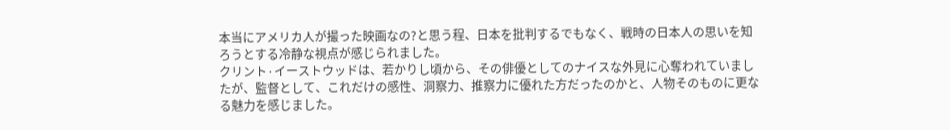本当にアメリカ人が撮った映画なの?と思う程、日本を批判するでもなく、戦時の日本人の思いを知ろうとする冷静な視点が感じられました。
クリント·イーストウッドは、若かりし頃から、その俳優としてのナイスな外見に心奪われていましたが、監督として、これだけの感性、洞察力、推察力に優れた方だったのかと、人物そのものに更なる魅力を感じました。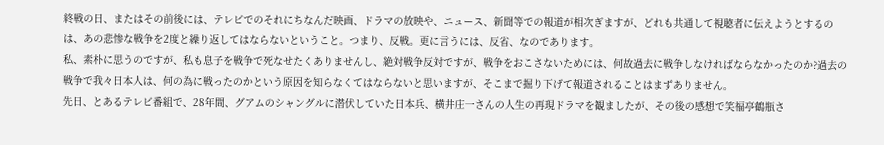終戦の日、またはその前後には、テレビでのそれにちなんだ映画、ドラマの放映や、ニュース、新聞等での報道が相次ぎますが、どれも共通して視聴者に伝えようとするのは、あの悲惨な戦争を2度と繰り返してはならないということ。つまり、反戦。更に言うには、反省、なのであります。
私、素朴に思うのですが、私も息子を戦争で死なせたくありませんし、絶対戦争反対ですが、戦争をおこさないためには、何故過去に戦争しなければならなかったのか?過去の戦争で我々日本人は、何の為に戦ったのかという原因を知らなくてはならないと思いますが、そこまで掘り下げて報道されることはまずありません。
先日、とあるテレビ番組で、28年間、グアムのシャングルに潜伏していた日本兵、横井庄一さんの人生の再現ドラマを観ましたが、その後の感想で笑福亭鶴瓶さ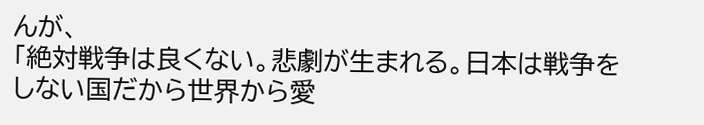んが、
「絶対戦争は良くない。悲劇が生まれる。日本は戦争をしない国だから世界から愛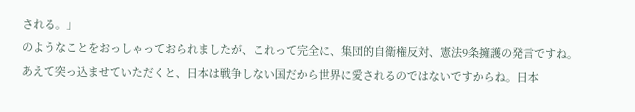される。」
のようなことをおっしゃっておられましたが、これって完全に、集団的自衛権反対、憲法9条擁護の発言ですね。
あえて突っ込ませていただくと、日本は戦争しない国だから世界に愛されるのではないですからね。日本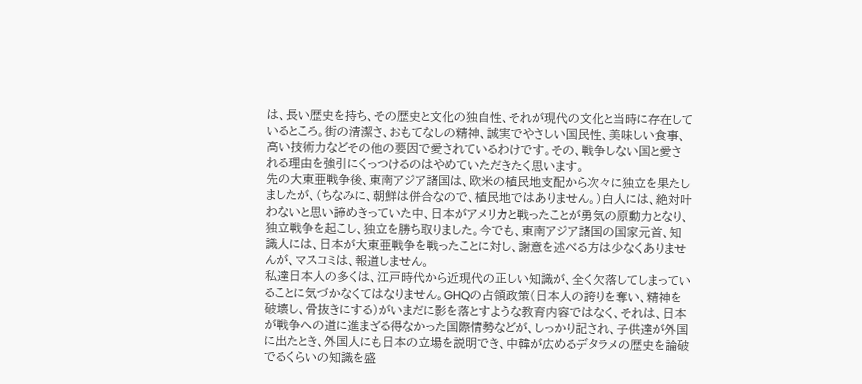は、長い歴史を持ち、その歴史と文化の独自性、それが現代の文化と当時に存在しているところ。街の清潔さ、おもてなしの精神、誠実でやさしい国民性、美味しい食事、高い技術力などその他の要因で愛されているわけです。その、戦争しない国と愛される理由を強引にくっつけるのはやめていただきたく思います。
先の大東亜戦争後、東南アジア諸国は、欧米の植民地支配から次々に独立を果たしましたが、(ちなみに、朝鮮は併合なので、植民地ではありません。)白人には、絶対叶わないと思い諦めきっていた中、日本がアメリカと戦ったことが勇気の原動力となり、独立戦争を起こし、独立を勝ち取りました。今でも、東南アジア諸国の国家元首、知識人には、日本が大東亜戦争を戦ったことに対し、謝意を述べる方は少なくありませんが、マスコミは、報道しません。
私達日本人の多くは、江戸時代から近現代の正しい知識が、全く欠落してしまっていることに気づかなくてはなりません。GHQの占領政策(日本人の誇りを奪い、精神を破壊し、骨抜きにする)がいまだに影を落とすような教育内容ではなく、それは、日本が戦争への道に進まざる得なかった国際情勢などが、しっかり記され、子供達が外国に出たとき、外国人にも日本の立場を説明でき、中韓が広めるデタラメの歴史を論破でるくらいの知識を盛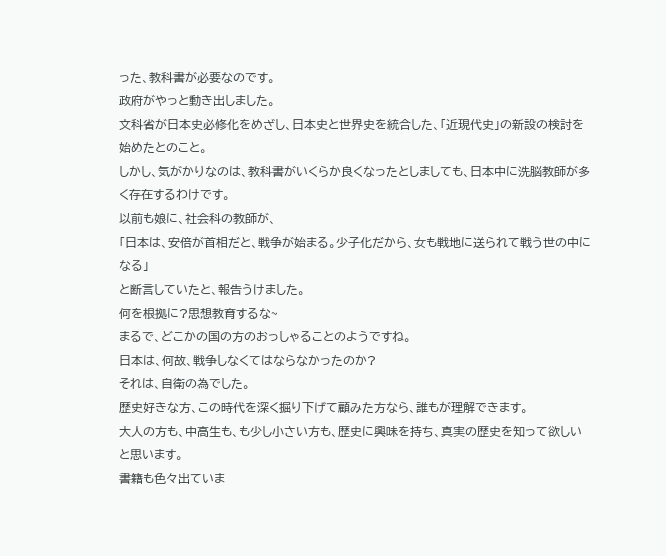った、教科書が必要なのです。
政府がやっと動き出しました。
文科省が日本史必修化をめざし、日本史と世界史を統合した、「近現代史」の新設の検討を始めたとのこと。
しかし、気がかりなのは、教科書がいくらか良くなったとしましても、日本中に洗脳教師が多く存在するわけです。
以前も娘に、社会科の教師が、
「日本は、安倍が首相だと、戦争が始まる。少子化だから、女も戦地に送られて戦う世の中になる」
と断言していたと、報告うけました。
何を根拠に?思想教育するな~
まるで、どこかの国の方のおっしゃることのようですね。
日本は、何故、戦争しなくてはならなかったのか?
それは、自衛の為でした。
歴史好きな方、この時代を深く掘り下げて顧みた方なら、誰もが理解できます。
大人の方も、中高生も、も少し小さい方も、歴史に興味を持ち、真実の歴史を知って欲しいと思います。
書籍も色々出ていま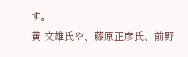す。
黄 文雄氏や、藤原正彦氏、前野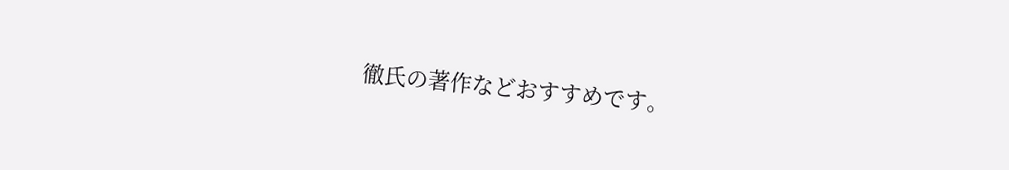徹氏の著作などおすすめです。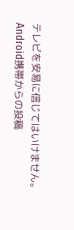テレビを安易に信じてはいけません。
Android携帯からの投稿